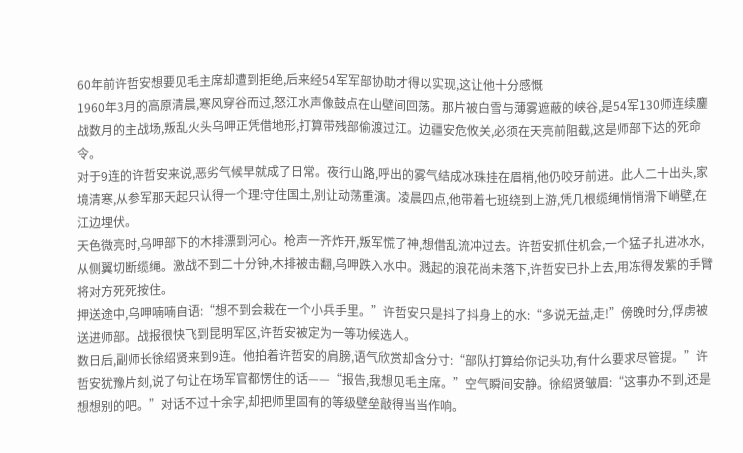60年前许哲安想要见毛主席却遭到拒绝,后来经54军军部协助才得以实现,这让他十分感慨
1960年3月的高原清晨,寒风穿谷而过,怒江水声像鼓点在山壁间回荡。那片被白雪与薄雾遮蔽的峡谷,是54军130师连续鏖战数月的主战场,叛乱火头乌呷正凭借地形,打算带残部偷渡过江。边疆安危攸关,必须在天亮前阻截,这是师部下达的死命令。
对于9连的许哲安来说,恶劣气候早就成了日常。夜行山路,呼出的雾气结成冰珠挂在眉梢,他仍咬牙前进。此人二十出头,家境清寒,从参军那天起只认得一个理:守住国土,别让动荡重演。凌晨四点,他带着七班绕到上游,凭几根缆绳悄悄滑下峭壁,在江边埋伏。
天色微亮时,乌呷部下的木排漂到河心。枪声一齐炸开,叛军慌了神,想借乱流冲过去。许哲安抓住机会,一个猛子扎进冰水,从侧翼切断缆绳。激战不到二十分钟,木排被击翻,乌呷跌入水中。溅起的浪花尚未落下,许哲安已扑上去,用冻得发紫的手臂将对方死死按住。
押送途中,乌呷喃喃自语:“想不到会栽在一个小兵手里。”许哲安只是抖了抖身上的水:“多说无益,走!”傍晚时分,俘虏被送进师部。战报很快飞到昆明军区,许哲安被定为一等功候选人。
数日后,副师长徐绍贤来到9连。他拍着许哲安的肩膀,语气欣赏却含分寸:“部队打算给你记头功,有什么要求尽管提。”许哲安犹豫片刻,说了句让在场军官都愣住的话——“报告,我想见毛主席。”空气瞬间安静。徐绍贤皱眉:“这事办不到,还是想想别的吧。”对话不过十余字,却把师里固有的等级壁垒敲得当当作响。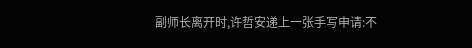副师长离开时,许哲安递上一张手写申请:不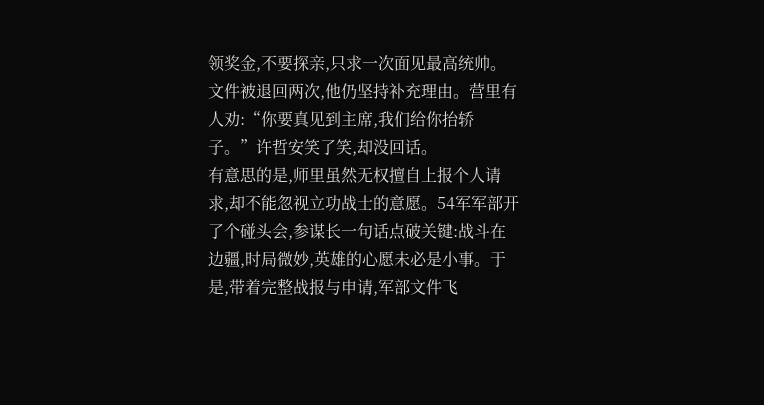领奖金,不要探亲,只求一次面见最高统帅。文件被退回两次,他仍坚持补充理由。营里有人劝:“你要真见到主席,我们给你抬轿子。”许哲安笑了笑,却没回话。
有意思的是,师里虽然无权擅自上报个人请求,却不能忽视立功战士的意愿。54军军部开了个碰头会,参谋长一句话点破关键:战斗在边疆,时局微妙,英雄的心愿未必是小事。于是,带着完整战报与申请,军部文件飞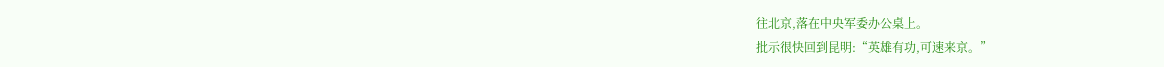往北京,落在中央军委办公桌上。
批示很快回到昆明:“英雄有功,可速来京。”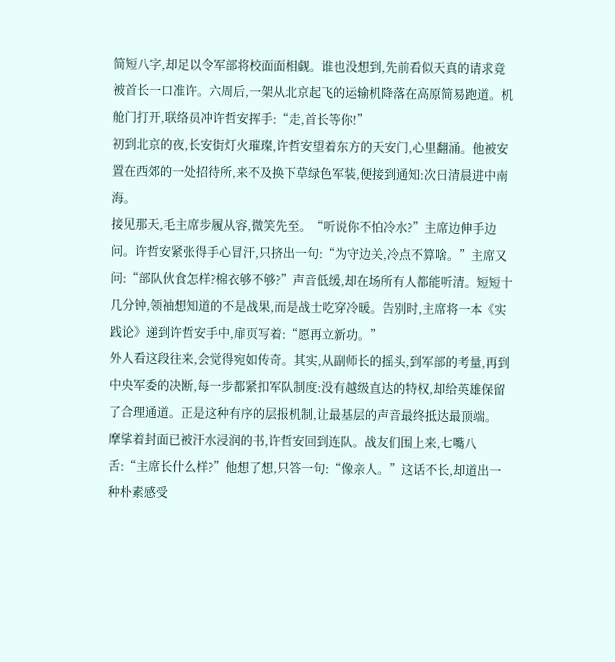简短八字,却足以令军部将校面面相觑。谁也没想到,先前看似天真的请求竟被首长一口准许。六周后,一架从北京起飞的运输机降落在高原简易跑道。机舱门打开,联络员冲许哲安挥手:“走,首长等你!”
初到北京的夜,长安街灯火璀璨,许哲安望着东方的天安门,心里翻涌。他被安置在西郊的一处招待所,来不及换下草绿色军装,便接到通知:次日清晨进中南海。
接见那天,毛主席步履从容,微笑先至。“听说你不怕冷水?”主席边伸手边问。许哲安紧张得手心冒汗,只挤出一句:“为守边关,冷点不算啥。”主席又问:“部队伙食怎样?棉衣够不够?”声音低缓,却在场所有人都能听清。短短十几分钟,领袖想知道的不是战果,而是战士吃穿冷暖。告别时,主席将一本《实践论》递到许哲安手中,扉页写着:“愿再立新功。”
外人看这段往来,会觉得宛如传奇。其实,从副师长的摇头,到军部的考量,再到中央军委的决断,每一步都紧扣军队制度:没有越级直达的特权,却给英雄保留了合理通道。正是这种有序的层报机制,让最基层的声音最终抵达最顶端。
摩挲着封面已被汗水浸润的书,许哲安回到连队。战友们围上来,七嘴八舌:“主席长什么样?”他想了想,只答一句:“像亲人。”这话不长,却道出一种朴素感受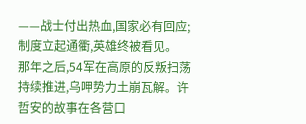——战士付出热血,国家必有回应;制度立起通衢,英雄终被看见。
那年之后,54军在高原的反叛扫荡持续推进,乌呷势力土崩瓦解。许哲安的故事在各营口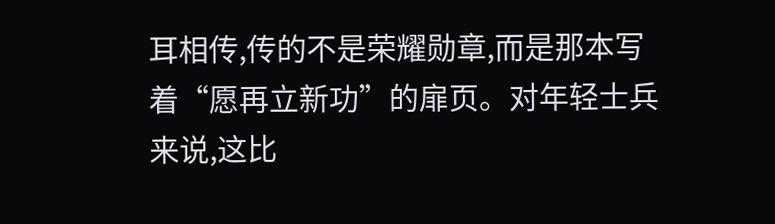耳相传,传的不是荣耀勋章,而是那本写着“愿再立新功”的扉页。对年轻士兵来说,这比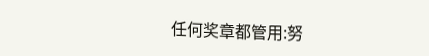任何奖章都管用:努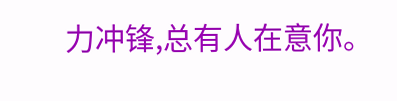力冲锋,总有人在意你。